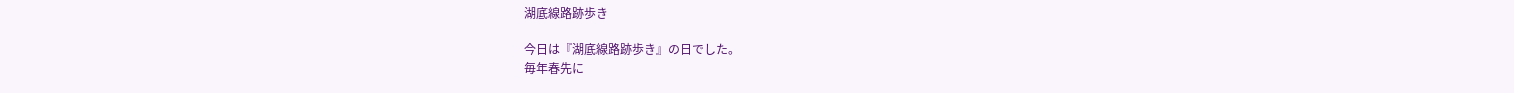湖底線路跡歩き

今日は『湖底線路跡歩き』の日でした。
毎年春先に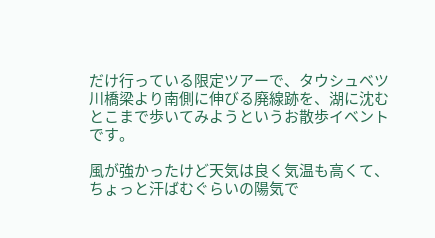だけ行っている限定ツアーで、タウシュベツ川橋梁より南側に伸びる廃線跡を、湖に沈むとこまで歩いてみようというお散歩イベントです。

風が強かったけど天気は良く気温も高くて、ちょっと汗ばむぐらいの陽気で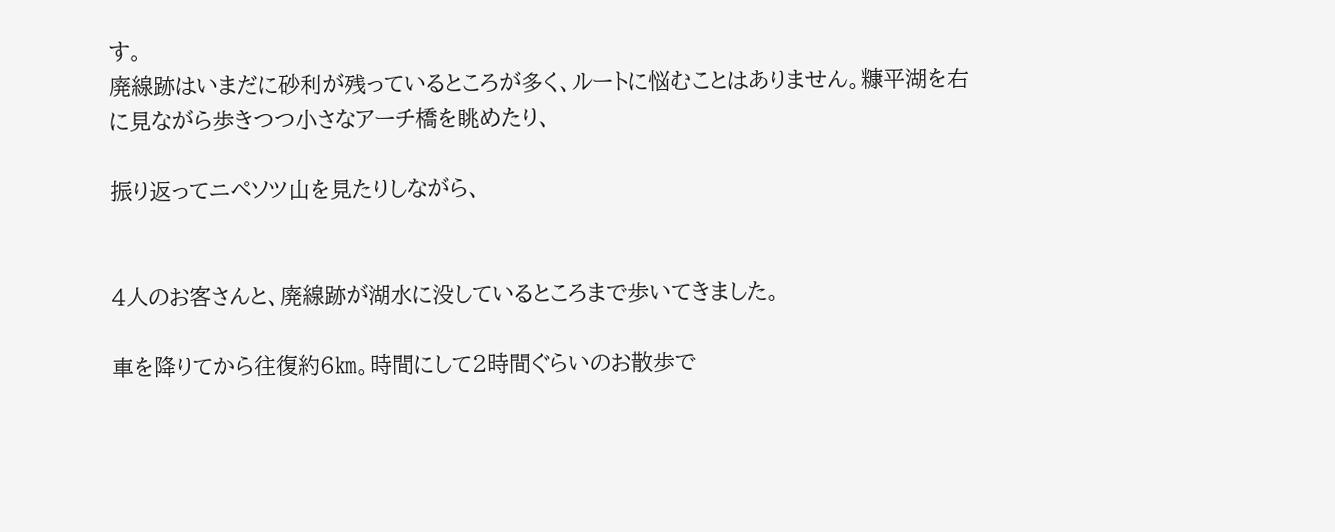す。
廃線跡はいまだに砂利が残っているところが多く、ルートに悩むことはありません。糠平湖を右に見ながら歩きつつ小さなアーチ橋を眺めたり、

振り返ってニペソツ山を見たりしながら、


4人のお客さんと、廃線跡が湖水に没しているところまで歩いてきました。

車を降りてから往復約6㎞。時間にして2時間ぐらいのお散歩で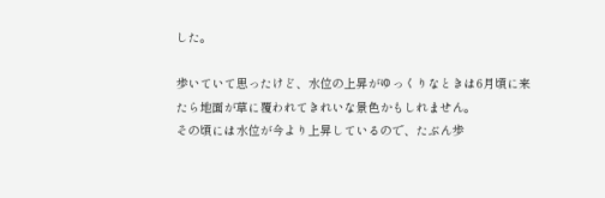した。

歩いていて思ったけど、水位の上昇がゆっくりなときは6月頃に来たら地面が草に覆われてきれいな景色かもしれません。
その頃には水位が今より上昇しているので、たぶん歩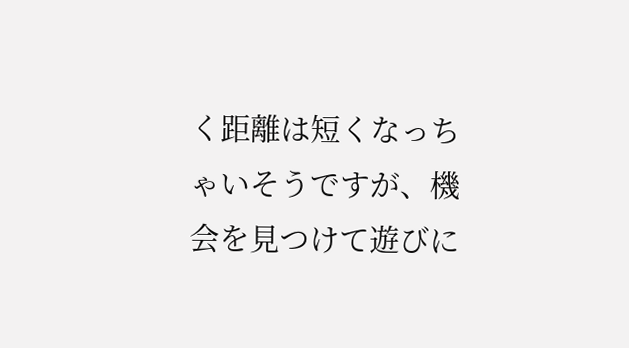く距離は短くなっちゃいそうですが、機会を見つけて遊びに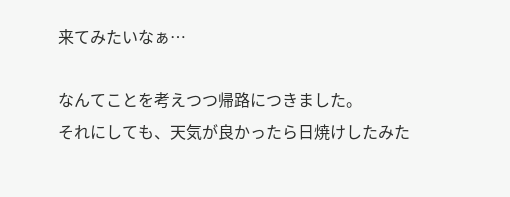来てみたいなぁ…

なんてことを考えつつ帰路につきました。
それにしても、天気が良かったら日焼けしたみた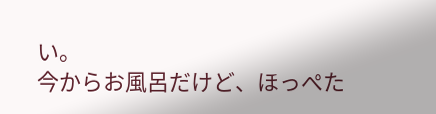い。
今からお風呂だけど、ほっぺた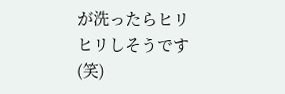が洗ったらヒリヒリしそうです(笑)